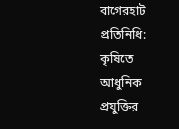বাগেরহাট প্রতিনিধি:
কৃষিতে আধুনিক প্রযুক্তির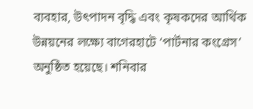ব্যবহার, উৎপাদন বৃদ্ধি এবং কৃষকদের আর্থিক উন্নয়নের লক্ষ্যে বাগেরহাটে ‘পার্টনার কংগ্রেস’ অনুষ্ঠিত হয়েছে। শনিবার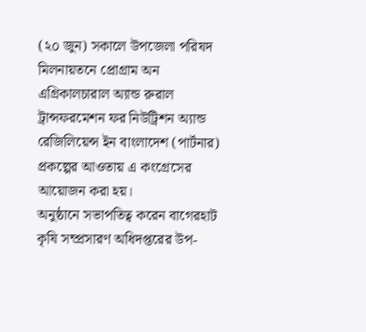(২০ জুন) সকালে উপজেলা পরিষদ মিলনায়তনে প্রোগ্রাম অন এগ্রিকালচারাল অ্যান্ড রুরাল ট্রান্সফরমেশন ফর নিউট্রিশন অ্যান্ড রেজিলিয়েন্স ইন বাংলাদেশ (পার্টনার) প্রকল্পের আওতায় এ কংগ্রেসের আয়োজন করা হয়।
অনুষ্ঠানে সভাপতিত্ব করেন বাগেরহাট কৃষি সম্প্রসারণ অধিদপ্তরের উপ-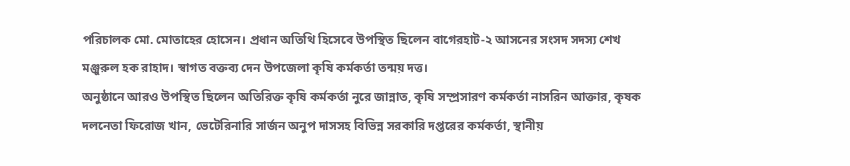পরিচালক মো. মোতাহের হোসেন। প্রধান অতিথি হিসেবে উপস্থিত ছিলেন বাগেরহাট-২ আসনের সংসদ সদস্য শেখ মঞ্জুরুল হক রাহাদ। স্বাগত বক্তব্য দেন উপজেলা কৃষি কর্মকর্তা তন্ময় দত্ত।
অনুষ্ঠানে আরও উপস্থিত ছিলেন অতিরিক্ত কৃষি কর্মকর্তা নুরে জান্নাত, কৃষি সম্প্রসারণ কর্মকর্তা নাসরিন আক্তার, কৃষক দলনেতা ফিরোজ খান, ভেটেরিনারি সার্জন অনুপ দাসসহ বিভিন্ন সরকারি দপ্তরের কর্মকর্তা, স্থানীয়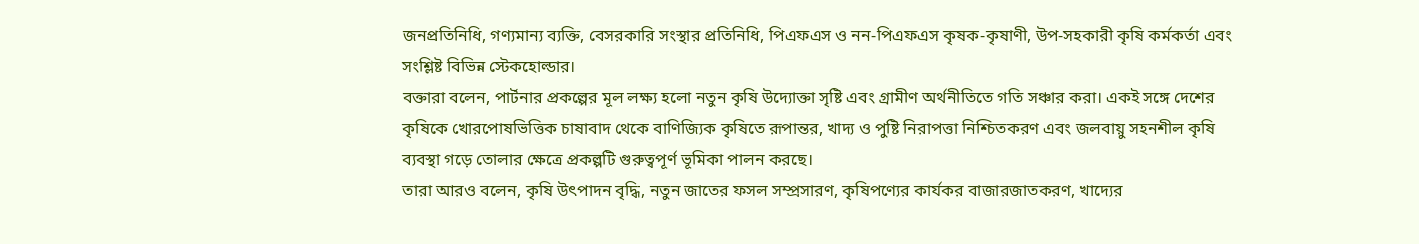জনপ্রতিনিধি, গণ্যমান্য ব্যক্তি, বেসরকারি সংস্থার প্রতিনিধি, পিএফএস ও নন-পিএফএস কৃষক-কৃষাণী, উপ-সহকারী কৃষি কর্মকর্তা এবং সংশ্লিষ্ট বিভিন্ন স্টেকহোল্ডার।
বক্তারা বলেন, পার্টনার প্রকল্পের মূল লক্ষ্য হলো নতুন কৃষি উদ্যোক্তা সৃষ্টি এবং গ্রামীণ অর্থনীতিতে গতি সঞ্চার করা। একই সঙ্গে দেশের কৃষিকে খোরপোষভিত্তিক চাষাবাদ থেকে বাণিজ্যিক কৃষিতে রূপান্তর, খাদ্য ও পুষ্টি নিরাপত্তা নিশ্চিতকরণ এবং জলবায়ু সহনশীল কৃষি ব্যবস্থা গড়ে তোলার ক্ষেত্রে প্রকল্পটি গুরুত্বপূর্ণ ভূমিকা পালন করছে।
তারা আরও বলেন, কৃষি উৎপাদন বৃদ্ধি, নতুন জাতের ফসল সম্প্রসারণ, কৃষিপণ্যের কার্যকর বাজারজাতকরণ, খাদ্যের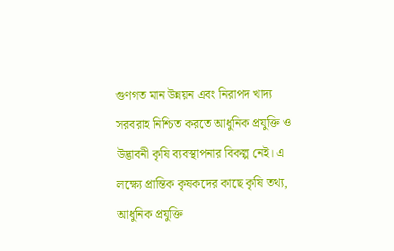গুণগত মান উন্নয়ন এবং নিরাপদ খাদ্য সরবরাহ নিশ্চিত করতে আধুনিক প্রযুক্তি ও উদ্ভাবনী কৃষি ব্যবস্থাপনার বিকল্প নেই। এ লক্ষ্যে প্রান্তিক কৃষকদের কাছে কৃষি তথ্য, আধুনিক প্রযুক্তি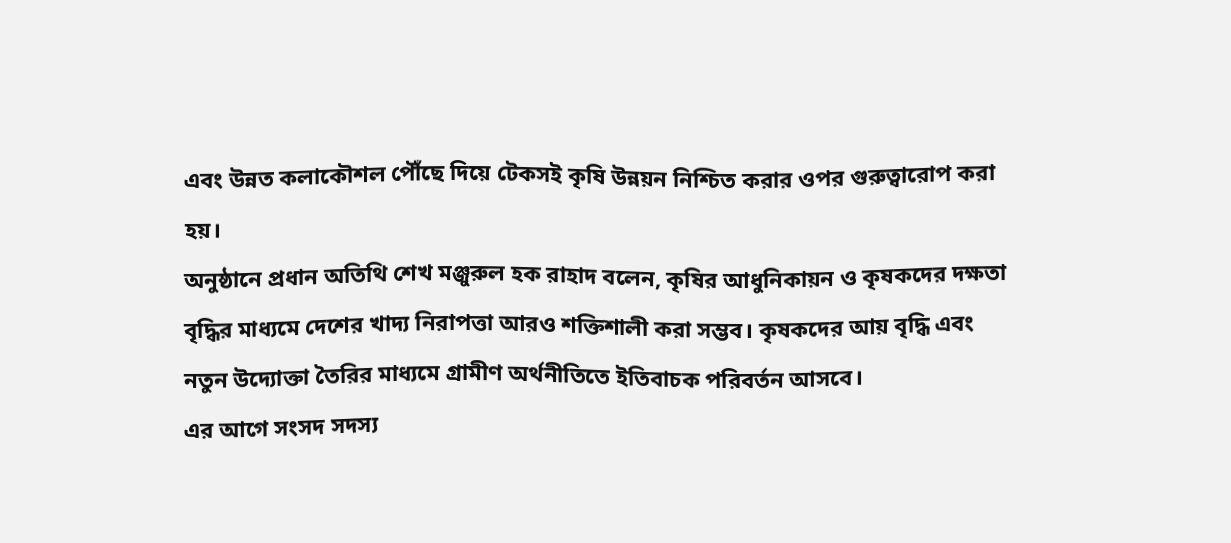এবং উন্নত কলাকৌশল পৌঁছে দিয়ে টেকসই কৃষি উন্নয়ন নিশ্চিত করার ওপর গুরুত্বারোপ করা হয়।
অনুষ্ঠানে প্রধান অতিথি শেখ মঞ্জুরুল হক রাহাদ বলেন, কৃষির আধুনিকায়ন ও কৃষকদের দক্ষতা বৃদ্ধির মাধ্যমে দেশের খাদ্য নিরাপত্তা আরও শক্তিশালী করা সম্ভব। কৃষকদের আয় বৃদ্ধি এবং নতুন উদ্যোক্তা তৈরির মাধ্যমে গ্রামীণ অর্থনীতিতে ইতিবাচক পরিবর্তন আসবে।
এর আগে সংসদ সদস্য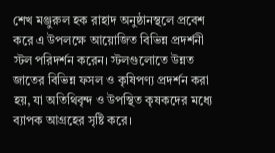শেখ মঞ্জুরুল হক রাহাদ অনুষ্ঠানস্থলে প্রবেশ করে এ উপলক্ষে আয়োজিত বিভিন্ন প্রদর্শনী স্টল পরিদর্শন করেন। স্টলগুলোতে উন্নত জাতের বিভিন্ন ফসল ও কৃষিপণ্য প্রদর্শন করা হয়, যা অতিথিবৃন্দ ও উপস্থিত কৃষকদের মধ্যে ব্যাপক আগ্রহের সৃষ্টি করে।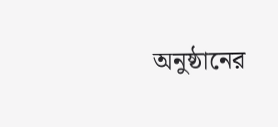অনুষ্ঠানের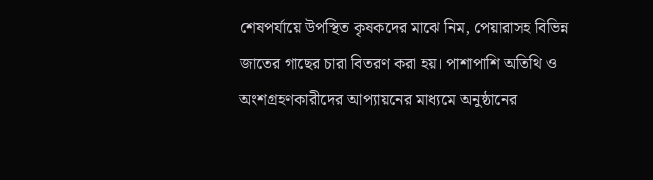শেষপর্যায়ে উপস্থিত কৃষকদের মাঝে নিম, পেয়ারাসহ বিভিন্ন জাতের গাছের চারা বিতরণ করা হয়। পাশাপাশি অতিথি ও অংশগ্রহণকারীদের আপ্যায়নের মাধ্যমে অনুষ্ঠানের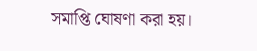সমাপ্তি ঘোষণা করা হয়।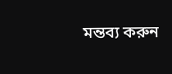মন্তব্য করুন